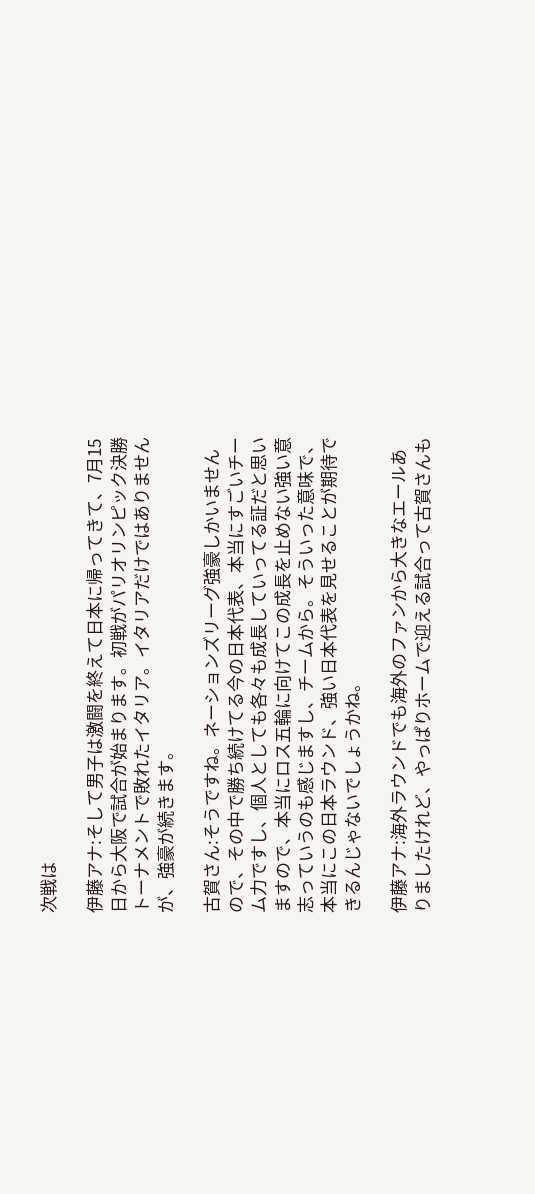次戦は

伊藤アナ:そして男子は激闘を終えて日本に帰ってきて、7月15日から大阪で試合が始まります。初戦がパリオリンピック決勝トーナメントで敗れたイタリア。イタリアだけではありませんが、強豪が続きます。

古賀さん:そうですね。ネーションズリーグ強豪しかいませんので、その中で勝ち続けてる今の日本代表、本当にすごいチーム力ですし、個人としても各々も成長していってる証だと思いますので、本当にロス五輪に向けてこの成長を止めない強い意志っていうのも感じますし、チームから。そういった意味で、本当にこの日本ラウンド、強い日本代表を見せることが期待できるんじゃないでしょうかね。

伊藤アナ:海外ラウンドでも海外のファンから大きなエールありましたけれど、やっぱりホームで迎える試合って古賀さんも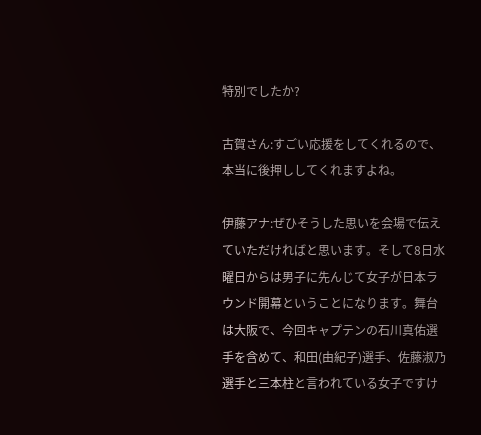特別でしたか?

古賀さん:すごい応援をしてくれるので、本当に後押ししてくれますよね。

伊藤アナ:ぜひそうした思いを会場で伝えていただければと思います。そして8日水曜日からは男子に先んじて女子が日本ラウンド開幕ということになります。舞台は大阪で、今回キャプテンの石川真佑選手を含めて、和田(由紀子)選手、佐藤淑乃選手と三本柱と言われている女子ですけ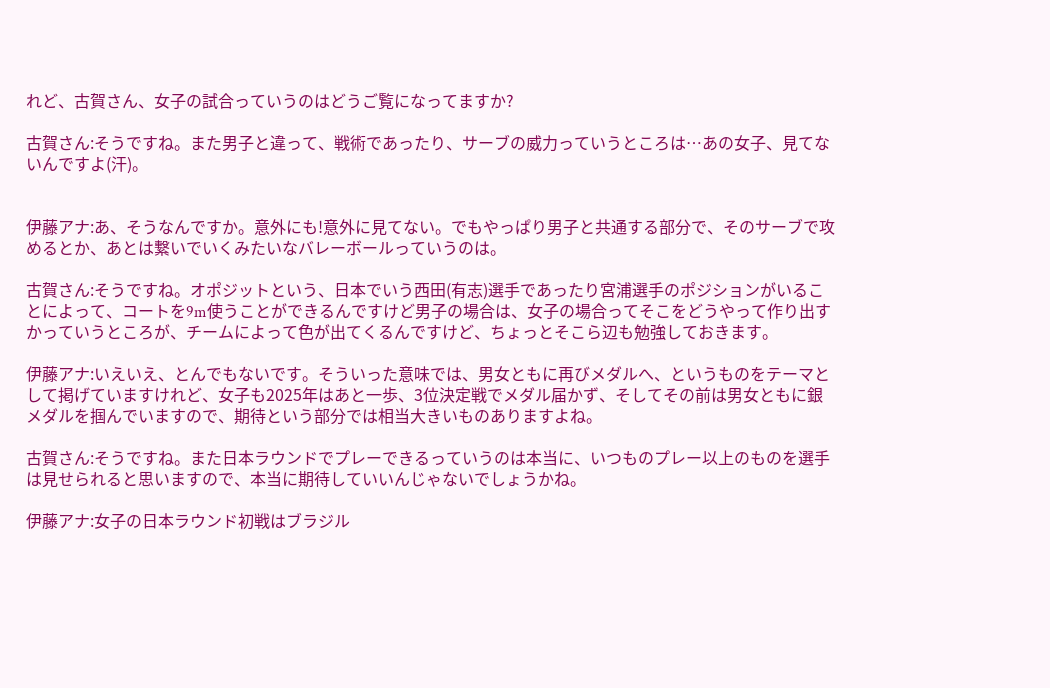れど、古賀さん、女子の試合っていうのはどうご覧になってますか?

古賀さん:そうですね。また男子と違って、戦術であったり、サーブの威力っていうところは…あの女子、見てないんですよ(汗)。


伊藤アナ:あ、そうなんですか。意外にも!意外に見てない。でもやっぱり男子と共通する部分で、そのサーブで攻めるとか、あとは繋いでいくみたいなバレーボールっていうのは。

古賀さん:そうですね。オポジットという、日本でいう西田(有志)選手であったり宮浦選手のポジションがいることによって、コートを9m使うことができるんですけど男子の場合は、女子の場合ってそこをどうやって作り出すかっていうところが、チームによって色が出てくるんですけど、ちょっとそこら辺も勉強しておきます。

伊藤アナ:いえいえ、とんでもないです。そういった意味では、男女ともに再びメダルへ、というものをテーマとして掲げていますけれど、女子も2025年はあと一歩、3位決定戦でメダル届かず、そしてその前は男女ともに銀メダルを掴んでいますので、期待という部分では相当大きいものありますよね。

古賀さん:そうですね。また日本ラウンドでプレーできるっていうのは本当に、いつものプレー以上のものを選手は見せられると思いますので、本当に期待していいんじゃないでしょうかね。

伊藤アナ:女子の日本ラウンド初戦はブラジル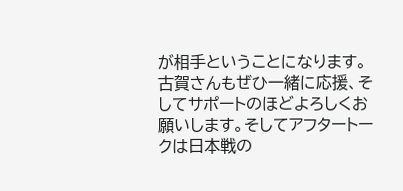が相手ということになります。古賀さんもぜひ一緒に応援、そしてサポートのほどよろしくお願いします。そしてアフタートークは日本戦の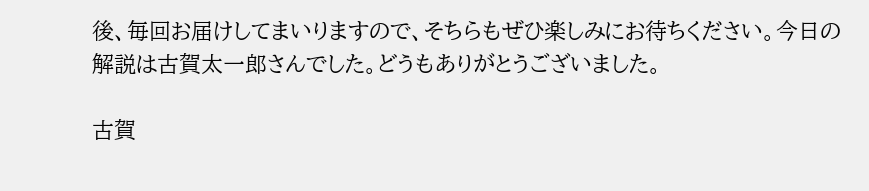後、毎回お届けしてまいりますので、そちらもぜひ楽しみにお待ちください。今日の解説は古賀太一郎さんでした。どうもありがとうございました。

古賀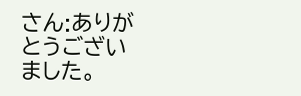さん:ありがとうございました。